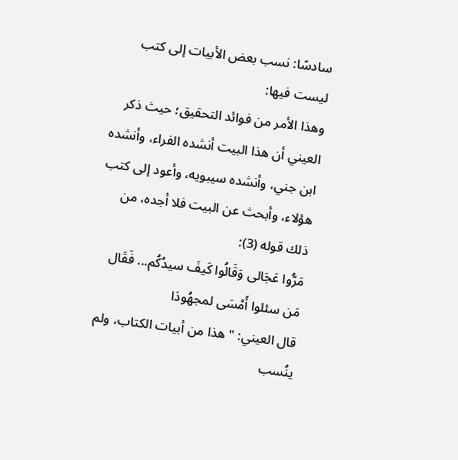سادسًا: نسب بعض الأبيات إلى كتب ليست فيها:
وهذا الأمر من فوائد التحقيق؛ حيث ذكر العيني أن هذا البيت أنشده الفراء، وأنشده ابن جني، وأنشده سيبويه، وأعود إلى كتب هؤلاء، وأبحث عن البيت فلا أجده، من ذلك قوله (3):
مَرُّوا عَجَالى وَقَالُوا كَيفَ سيدُكُم... فَقَال مَن سئلوا أَمْسَى لمجهُودَا
قال العيني: "هذا من أبيات الكتاب، ولم ينُسب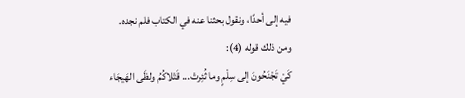فيه إلى أحدًا، ونقول بحثنا عنه في الكتاب فلم نجده.
ومن ذلك قوله (4):
كَيْ تَجْنَحُونَ إلى سِلْمٍ وما ثُئِرتْ... قَتْلاكُمُ ولظَى الهَيجَاء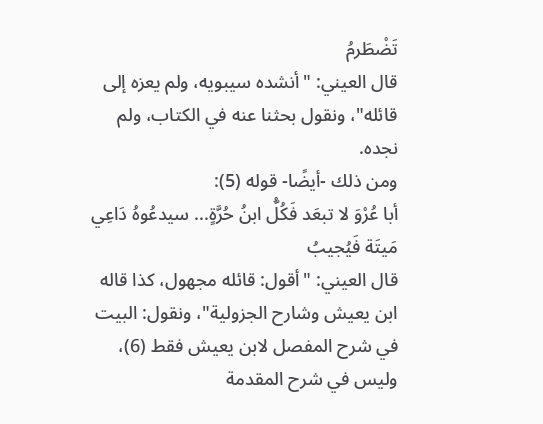تَضْطَرمُ
قال العيني: "أنشده سيبويه، ولم يعزه إلى قائله"، ونقول بحثنا عنه في الكتاب، ولم نجده.
ومن ذلك -أيضًا- قوله (5):
أبا عُرْوَ لا تبعَد فَكُلُّ ابنُ حُرَّةٍ... سيدعُوهُ دَاعِي مَيتَة فَيُجيبُ
قال العيني: "أقول: قائله مجهول، كذا قاله ابن يعيش وشارح الجزولية"، ونقول: البيت في شرح المفصل لابن يعيش فقط (6)، وليس في شرح المقدمة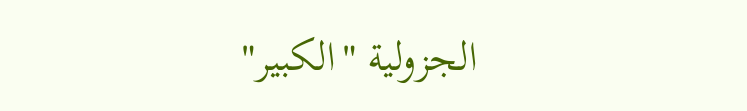الجزولية "الكبير"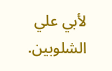لأبي علي الشلوبين.